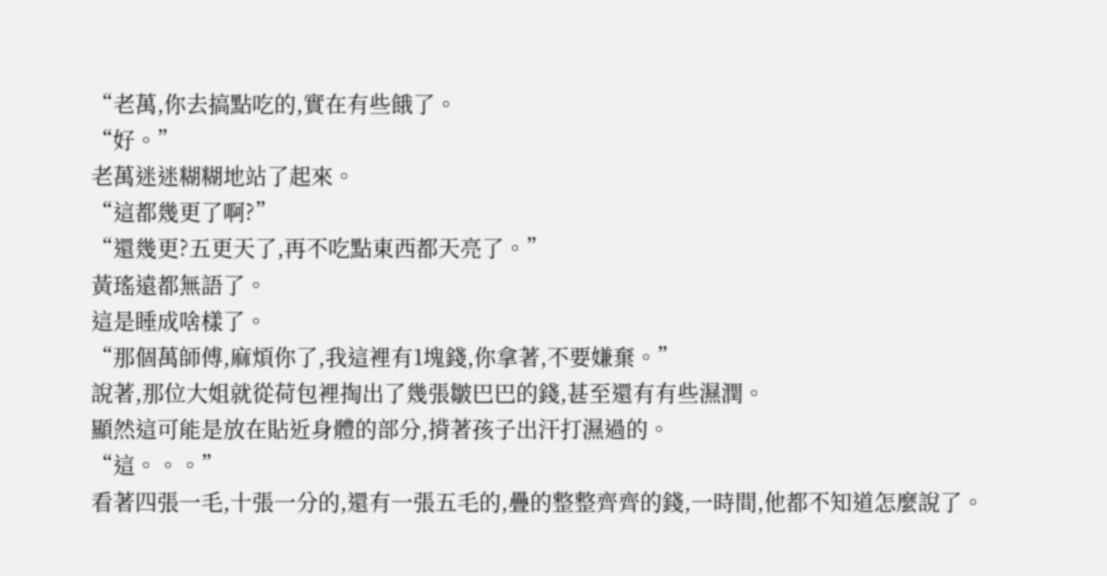“老萬,你去搞點吃的,實在有些餓了。
“好。”
老萬迷迷糊糊地站了起來。
“這都幾更了啊?”
“還幾更?五更天了,再不吃點東西都天亮了。”
黃瑤遠都無語了。
這是睡成啥樣了。
“那個萬師傅,麻煩你了,我這裡有1塊錢,你拿著,不要嫌棄。”
說著,那位大姐就從荷包裡掏出了幾張皺巴巴的錢,甚至還有有些濕潤。
顯然這可能是放在貼近身體的部分,揹著孩子出汗打濕過的。
“這。。。”
看著四張一毛,十張一分的,還有一張五毛的,疊的整整齊齊的錢,一時間,他都不知道怎麼說了。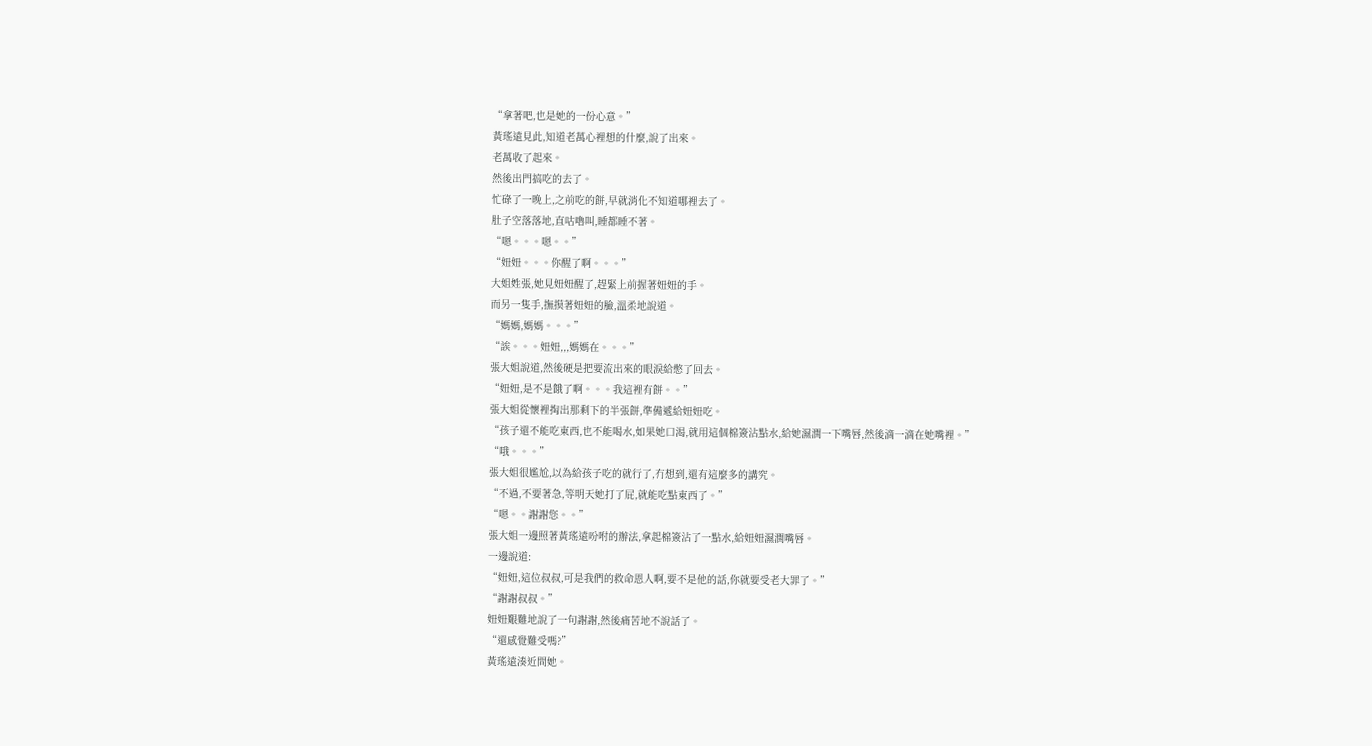“拿著吧,也是她的一份心意。”
黃瑤遠見此,知道老萬心裡想的什麼,說了出來。
老萬收了起來。
然後出門搞吃的去了。
忙碌了一晚上,之前吃的餅,早就消化不知道哪裡去了。
肚子空落落地,直咕嚕叫,睡都睡不著。
“嗯。。。嗯。。”
“妞妞。。。你醒了啊。。。”
大姐姓張,她見妞妞醒了,趕緊上前握著妞妞的手。
而另一隻手,撫摸著妞妞的臉,溫柔地說道。
“媽媽,媽媽。。。”
“誒。。。妞妞,,,媽媽在。。。”
張大姐說道,然後硬是把要流出來的眼淚給憋了回去。
“妞妞,是不是餓了啊。。。我這裡有餅。。”
張大姐從懷裡掏出那剩下的半張餅,準備遞給妞妞吃。
“孩子還不能吃東西,也不能喝水,如果她口渴,就用這個棉簽沾點水,給她濕潤一下嘴唇,然後滴一滴在她嘴裡。”
“哦。。。”
張大姐很尷尬,以為給孩子吃的就行了,冇想到,還有這麼多的講究。
“不過,不要著急,等明天她打了屁,就能吃點東西了。”
“嗯。。謝謝您。。”
張大姐一邊照著黃瑤遠吩咐的辦法,拿起棉簽沾了一點水,給妞妞濕潤嘴唇。
一邊說道:
“妞妞,這位叔叔,可是我們的救命恩人啊,要不是他的話,你就要受老大罪了。”
“謝謝叔叔。”
妞妞艱難地說了一句謝謝,然後痛苦地不說話了。
“還感覺難受嗎?”
黃瑤遠湊近問她。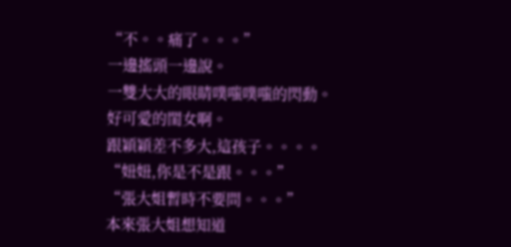“不。。痛了。。。”
一邊搖頭一邊說。
一雙大大的眼睛噗嗤噗嗤的閃動。
好可愛的閨女啊。
跟穎穎差不多大,這孩子。。。。
“妞妞,你是不是跟。。。”
“張大姐暫時不要問。。。”
本來張大姐想知道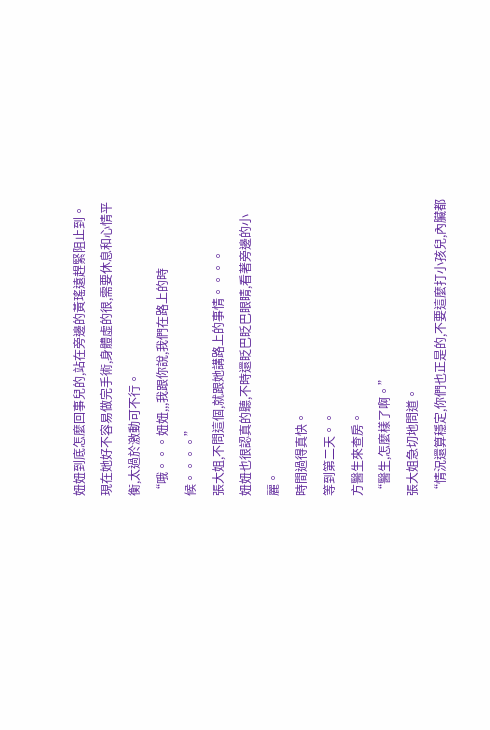妞妞到底怎麼回事兒的,站在旁邊的黃瑤遠趕緊阻止到。
現在她好不容易做完手術,身體虛的很,需要休息和心情平衡,太過於激動可不行。
“哦。。。妞妞,,,我跟你說,我們在路上的時候。。。。”
張大姐,不問這個,就跟她講路上的事情。。。。
妞妞也很認真的聽,不時還眨巴眨巴眼睛,看著旁邊的小麗。
時間過得真快。
等到第二天。。
方醫生來查房。
“醫生,怎麼樣了啊。”
張大姐急切地問道。
“情況還算穩定,你們也正是的,不要這麼打小孩兒,內臟都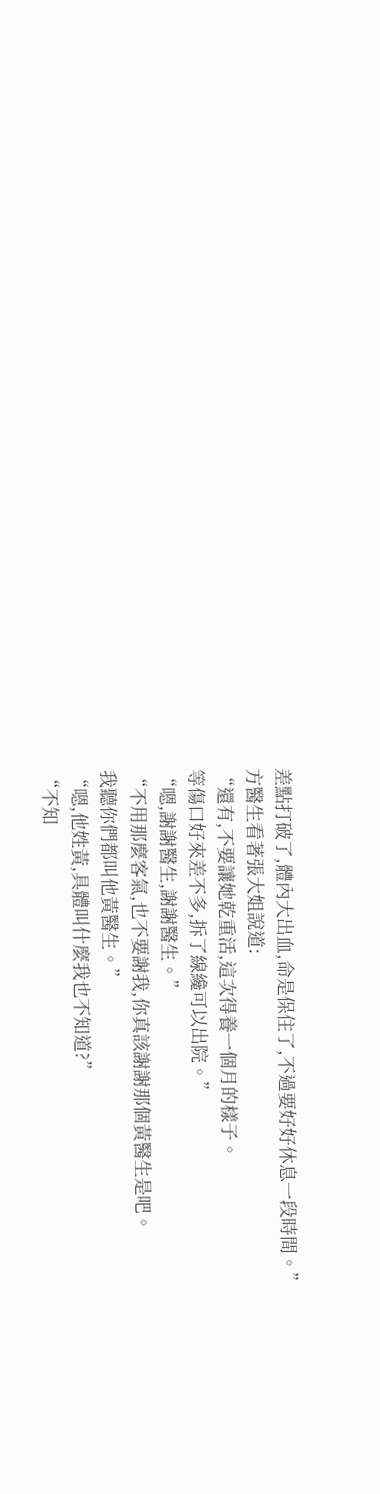差點打破了,體內大出血,命是保住了,不過要好好休息一段時間。”
方醫生看著張大姐說道:
“還有,不要讓她乾重活,這次得養一個月的樣子。
等傷口好來差不多,拆了線纔可以出院。”
“嗯,謝謝醫生,謝謝醫生。”
“不用那麼客氣,也不要謝我,你真該謝謝那個黃醫生是吧。
我聽你們都叫他黃醫生。”
“嗯,他姓黃,具體叫什麼我也不知道?”
“不知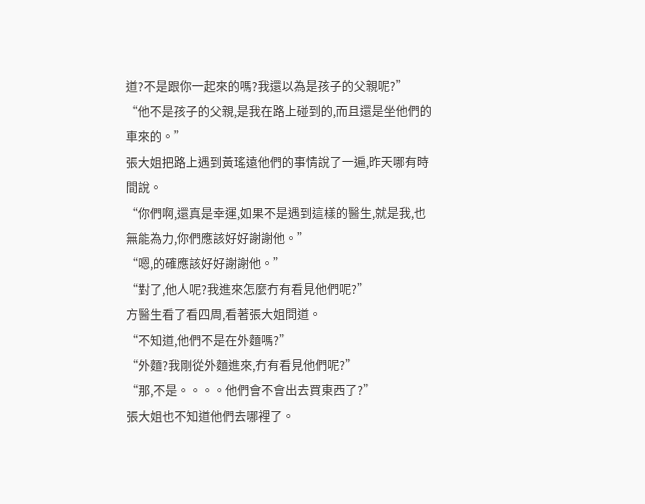道?不是跟你一起來的嗎?我還以為是孩子的父親呢?”
“他不是孩子的父親,是我在路上碰到的,而且還是坐他們的車來的。”
張大姐把路上遇到黃瑤遠他們的事情說了一遍,昨天哪有時間說。
“你們啊,還真是幸運,如果不是遇到這樣的醫生,就是我,也無能為力,你們應該好好謝謝他。”
“嗯,的確應該好好謝謝他。”
“對了,他人呢?我進來怎麼冇有看見他們呢?”
方醫生看了看四周,看著張大姐問道。
“不知道,他們不是在外麵嗎?”
“外麵?我剛從外麵進來,冇有看見他們呢?”
“那,不是。。。。他們會不會出去買東西了?”
張大姐也不知道他們去哪裡了。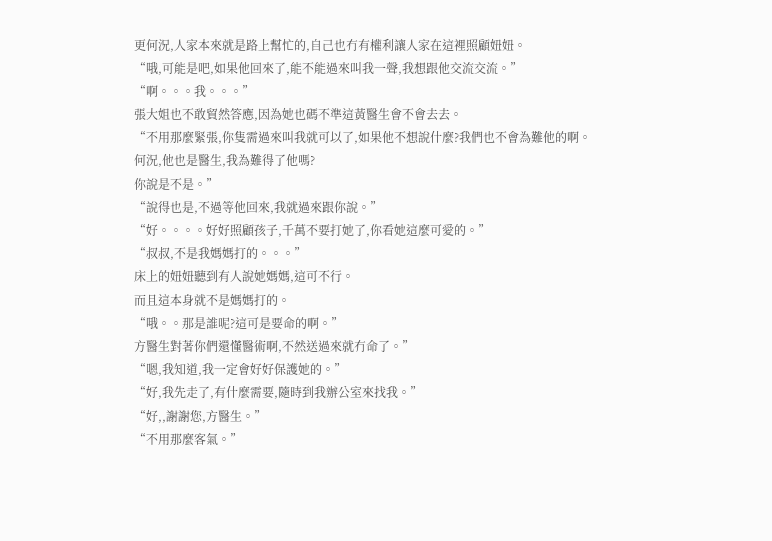更何況,人家本來就是路上幫忙的,自己也冇有權利讓人家在這裡照顧妞妞。
“哦,可能是吧,如果他回來了,能不能過來叫我一聲,我想跟他交流交流。”
“啊。。。我。。。”
張大姐也不敢貿然答應,因為她也碼不準這黃醫生會不會去去。
“不用那麼緊張,你隻需過來叫我就可以了,如果他不想說什麼?我們也不會為難他的啊。
何況,他也是醫生,我為難得了他嗎?
你說是不是。”
“說得也是,不過等他回來,我就過來跟你說。”
“好。。。。好好照顧孩子,千萬不要打她了,你看她這麼可愛的。”
“叔叔,不是我媽媽打的。。。”
床上的妞妞聽到有人說她媽媽,這可不行。
而且這本身就不是媽媽打的。
“哦。。那是誰呢?這可是要命的啊。”
方醫生對著你們還懂醫術啊,不然送過來就冇命了。”
“嗯,我知道,我一定會好好保護她的。”
“好,我先走了,有什麼需要,隨時到我辦公室來找我。”
“好,,謝謝您,方醫生。”
“不用那麼客氣。”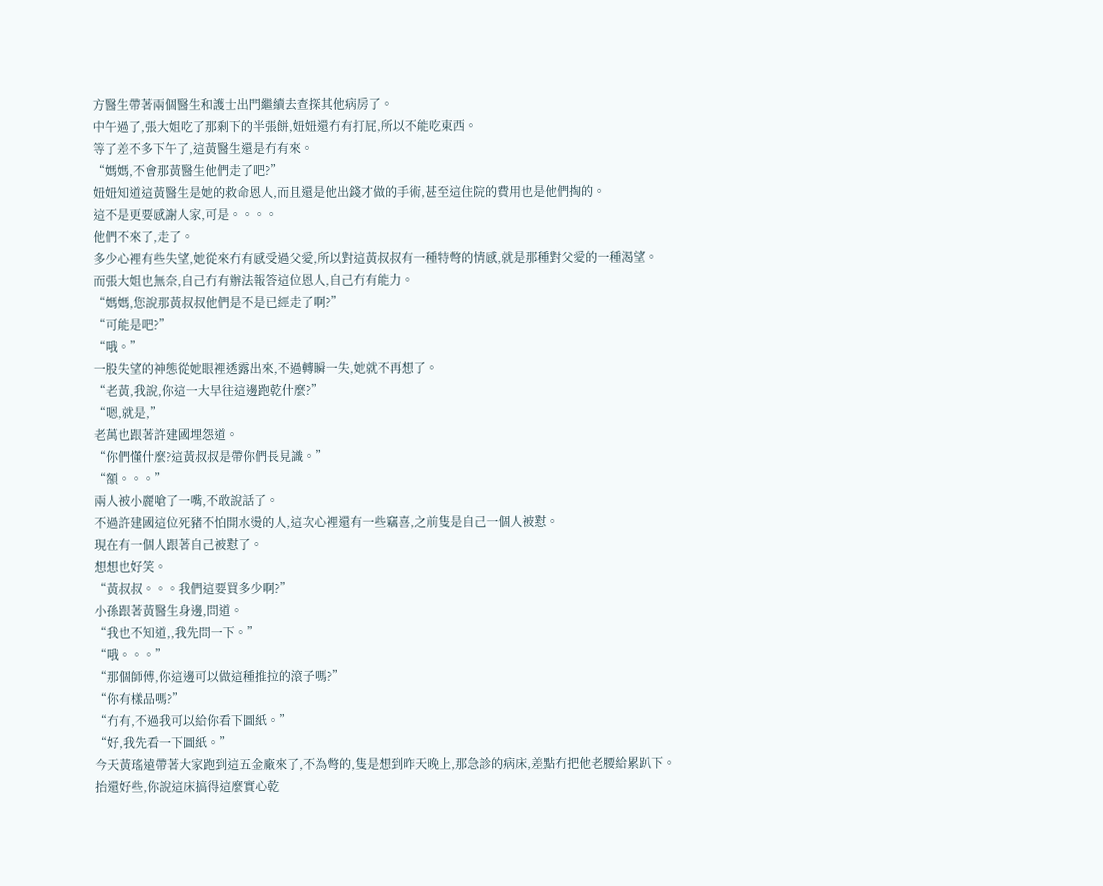方醫生帶著兩個醫生和護士出門繼續去查探其他病房了。
中午過了,張大姐吃了那剩下的半張餅,妞妞還冇有打屁,所以不能吃東西。
等了差不多下午了,這黃醫生還是冇有來。
“媽媽,不會那黃醫生他們走了吧?”
妞妞知道這黃醫生是她的救命恩人,而且還是他出錢才做的手術,甚至這住院的費用也是他們掏的。
這不是更要感謝人家,可是。。。。
他們不來了,走了。
多少心裡有些失望,她從來冇有感受過父愛,所以對這黃叔叔有一種特彆的情感,就是那種對父愛的一種渴望。
而張大姐也無奈,自己冇有辦法報答這位恩人,自己冇有能力。
“媽媽,您說那黃叔叔他們是不是已經走了啊?”
“可能是吧?”
“哦。”
一股失望的神態從她眼裡透露出來,不過轉瞬一失,她就不再想了。
“老黃,我說,你這一大早往這邊跑乾什麼?”
“嗯,就是,”
老萬也跟著許建國埋怨道。
“你們懂什麼?這黃叔叔是帶你們長見識。”
“額。。。”
兩人被小麗嗆了一嘴,不敢說話了。
不過許建國這位死豬不怕開水燙的人,這次心裡還有一些竊喜,之前隻是自己一個人被懟。
現在有一個人跟著自己被懟了。
想想也好笑。
“黃叔叔。。。我們這要買多少啊?”
小孫跟著黃醫生身邊,問道。
“我也不知道,,我先問一下。”
“哦。。。”
“那個師傅,你這邊可以做這種推拉的滾子嗎?”
“你有樣品嗎?”
“冇有,不過我可以給你看下圖紙。”
“好,我先看一下圖紙。”
今天黃瑤遠帶著大家跑到這五金廠來了,不為彆的,隻是想到昨天晚上,那急診的病床,差點冇把他老腰給累趴下。
抬還好些,你說這床搞得這麼實心乾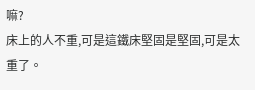嘛?
床上的人不重,可是這鐵床堅固是堅固,可是太重了。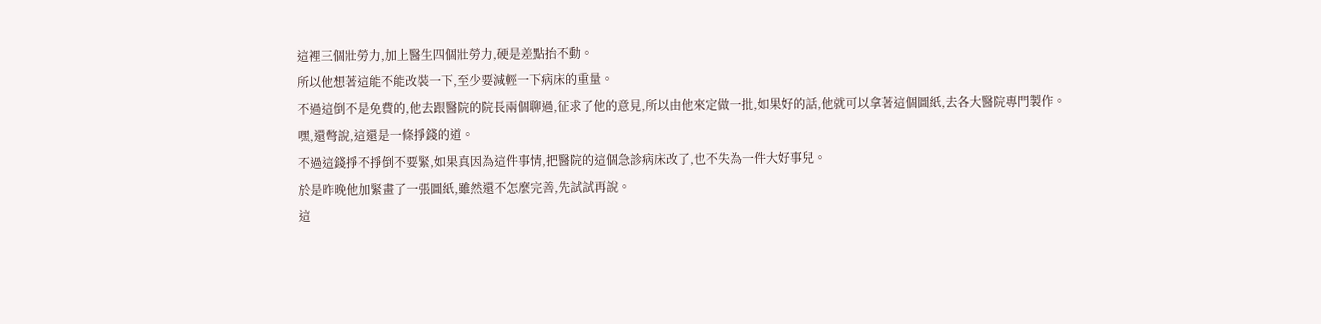這裡三個壯勞力,加上醫生四個壯勞力,硬是差點抬不動。
所以他想著這能不能改裝一下,至少要減輕一下病床的重量。
不過這倒不是免費的,他去跟醫院的院長兩個聊過,征求了他的意見,所以由他來定做一批,如果好的話,他就可以拿著這個圖紙,去各大醫院專門製作。
嘿,還彆說,這還是一條掙錢的道。
不過這錢掙不掙倒不要緊,如果真因為這件事情,把醫院的這個急診病床改了,也不失為一件大好事兒。
於是昨晚他加緊畫了一張圖紙,雖然還不怎麼完善,先試試再說。
這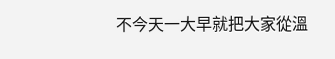不今天一大早就把大家從溫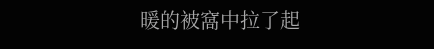暖的被窩中拉了起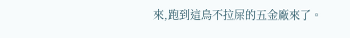來,跑到這鳥不拉屎的五金廠來了。